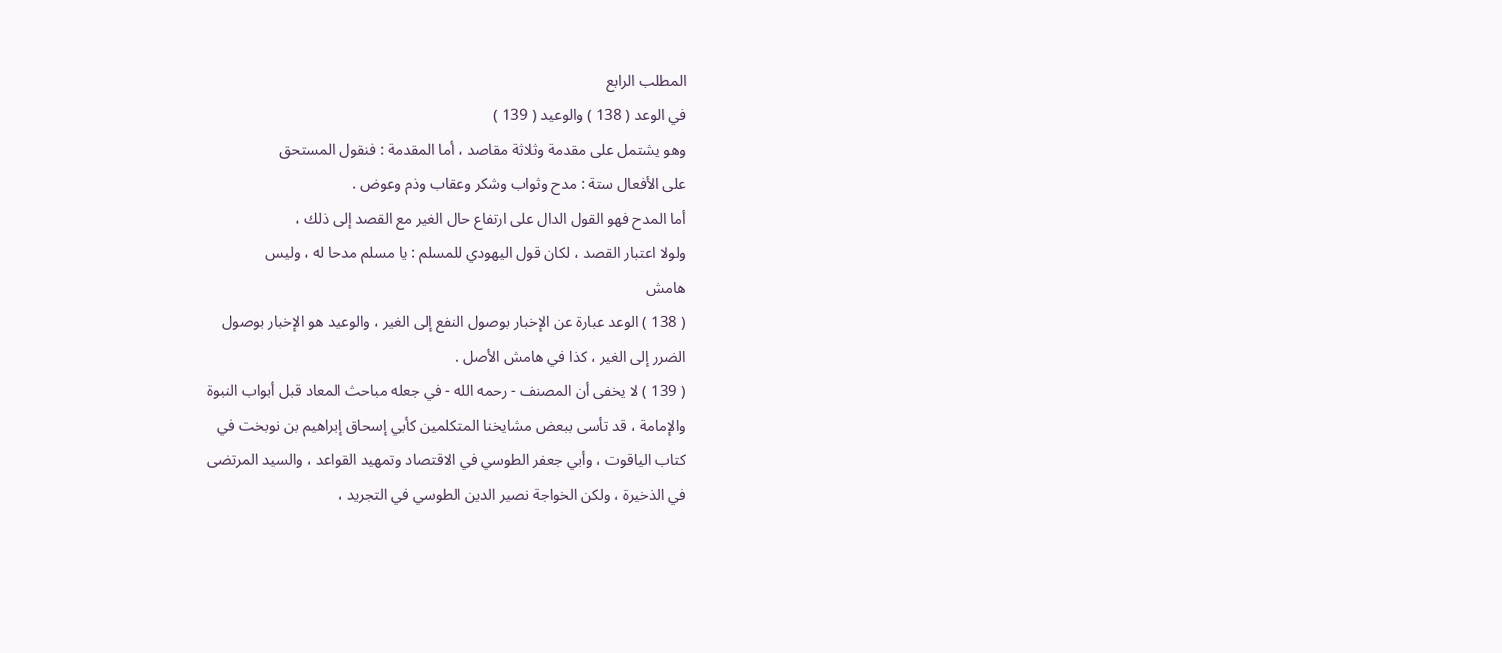المطلب الرابع
في الوعد ( 138 ) والوعيد ( 139 )
وهو يشتمل على مقدمة وثلاثة مقاصد ، أما المقدمة : فنقول المستحق
على الأفعال ستة : مدح وثواب وشكر وعقاب وذم وعوض .
أما المدح فهو القول الدال على ارتفاع حال الغير مع القصد إلى ذلك ،
ولولا اعتبار القصد ، لكان قول اليهودي للمسلم : يا مسلم مدحا له ، وليس
هامش
( 138 ) الوعد عبارة عن الإخبار بوصول النفع إلى الغير ، والوعيد هو الإخبار بوصول
الضرر إلى الغير ، كذا في هامش الأصل .
( 139 ) لا يخفى أن المصنف - رحمه الله - في جعله مباحث المعاد قبل أبواب النبوة
والإمامة ، قد تأسى ببعض مشايخنا المتكلمين كأبي إسحاق إبراهيم بن نوبخت في
كتاب الياقوت ، وأبي جعفر الطوسي في الاقتصاد وتمهيد القواعد ، والسيد المرتضى
في الذخيرة ، ولكن الخواجة نصير الدين الطوسي في التجريد ،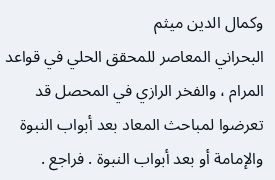وكمال الدين ميثم
البحراني المعاصر للمحقق الحلي في قواعد المرام ، والفخر الرازي في المحصل قد
تعرضوا لمباحث المعاد بعد أبواب النبوة والإمامة أو بعد أبواب النبوة . فراجع .